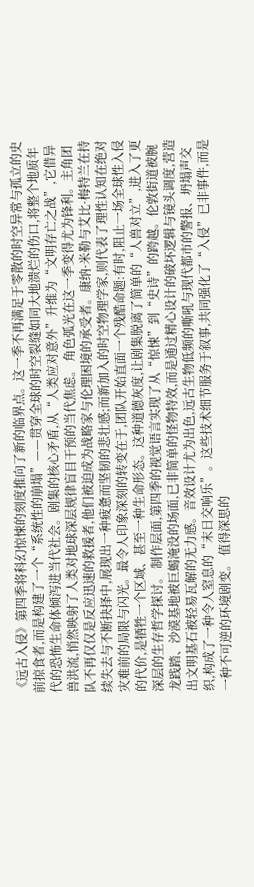《远古入侵》第四季将科幻惊悚的刻度推向了新的临界点。这一季不再满足于零散的时空异常与孤立的史前掠食者,而是构建了一个“系统性的崩塌”——贯穿全球的时空裂缝如同大地溃烂的伤口,将整个地质年代的恐怖生命体倾泻进当代社会。剧集的核心矛盾,从“人类应对意外”升维为“文明存亡之战”,它借异兽洪流,悄然映射了人类对地球深层规律盲目干预的当代焦虑。 角色弧光在这一季变得尤为锋利。主角团队不再仅仅是反应迅速的救援者,他们被迫成为战略家与伦理困境的承受者。康纳·米勒与艾比·梅特兰在持续失去与不断抉择中,展现出一种疲惫而坚韧的悲壮感;而新加入的时空物理学家,则代表了理性认知在绝对灾难前的局限与闪光。最令人印象深刻的转变在于,团队开始直面一个残酷命题:有时,阻止一场全球性入侵的代价,是牺牲一个区域、甚至一种生命形态。这种道德灰度,让剧集脱离了简单的“人兽对立”,进入了更深层的生存哲学探讨。 制作层面,第四季的视觉语言实现了从“惊悚”到“史诗”的跨越。伦敦街道被腕龙践踏、沙漠基地被巨蝎淹没的场面,已非简单的怪物特效,而是通过精心设计的破坏逻辑与镜头调度,营造出文明基石被轻易瓦解的无力感。音效设计尤为出色,远古生物低频的嘶吼与现代都市的警报、坍塌声交织,构成了一种令人窒息的“末日交响乐”。这些技术细节服务于叙事,共同强化了“入侵”已非事件,而是一种不可逆的环境剧变。 值得深思的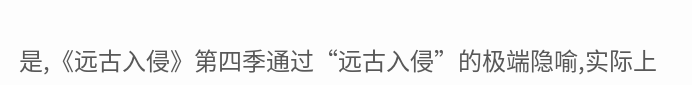是,《远古入侵》第四季通过“远古入侵”的极端隐喻,实际上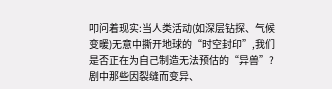叩问着现实:当人类活动(如深层钻探、气候变暖)无意中撕开地球的“时空封印”,我们是否正在为自己制造无法预估的“异兽”?剧中那些因裂缝而变异、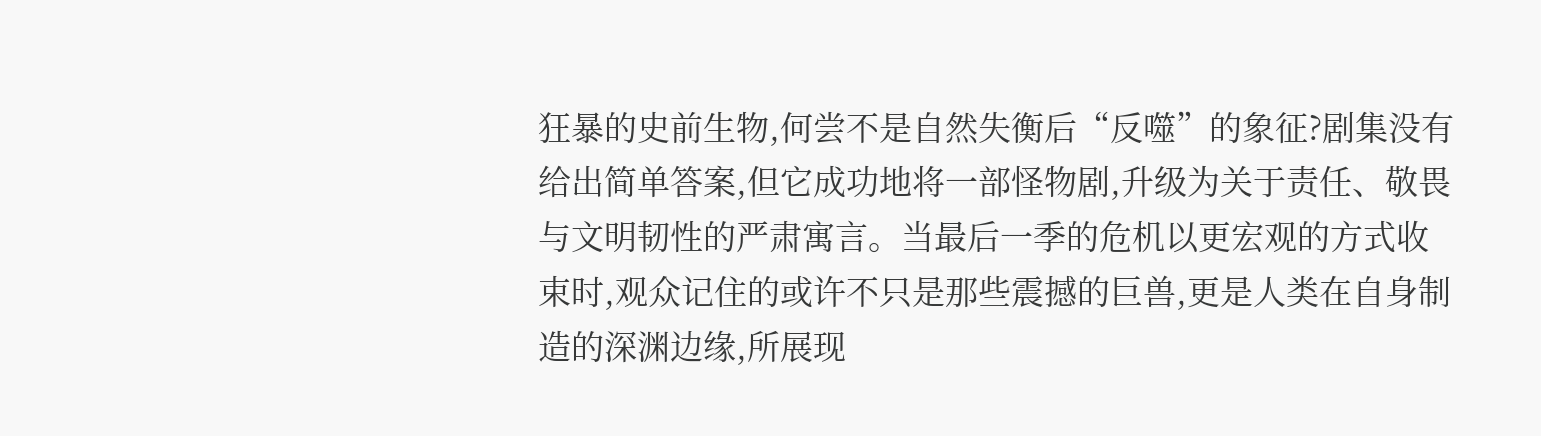狂暴的史前生物,何尝不是自然失衡后“反噬”的象征?剧集没有给出简单答案,但它成功地将一部怪物剧,升级为关于责任、敬畏与文明韧性的严肃寓言。当最后一季的危机以更宏观的方式收束时,观众记住的或许不只是那些震撼的巨兽,更是人类在自身制造的深渊边缘,所展现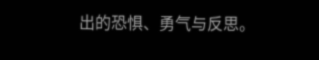出的恐惧、勇气与反思。